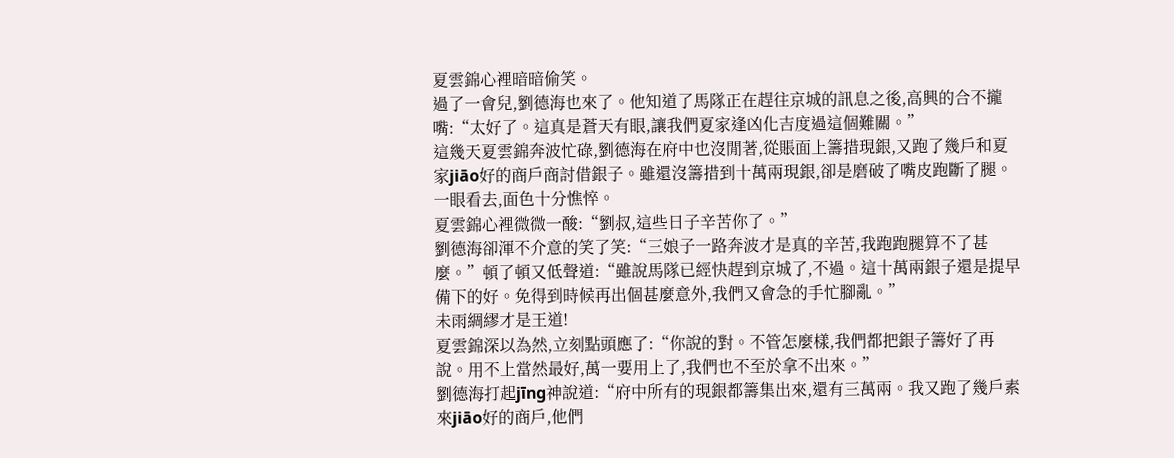夏雲錦心裡暗暗偷笑。
過了一會兒,劉德海也來了。他知道了馬隊正在趕往京城的訊息之後,高興的合不攏嘴:“太好了。這真是蒼天有眼,讓我們夏家逢凶化吉度過這個難關。”
這幾天夏雲錦奔波忙碌,劉德海在府中也沒閒著,從賬面上籌措現銀,又跑了幾戶和夏家jiāo好的商戶商討借銀子。雖還沒籌措到十萬兩現銀,卻是磨破了嘴皮跑斷了腿。一眼看去,面色十分憔悴。
夏雲錦心裡微微一酸:“劉叔,這些日子辛苦你了。”
劉德海卻渾不介意的笑了笑:“三娘子一路奔波才是真的辛苦,我跑跑腿算不了甚麼。”頓了頓又低聲道:“雖說馬隊已經快趕到京城了,不過。這十萬兩銀子還是提早備下的好。免得到時候再出個甚麼意外,我們又會急的手忙腳亂。”
未雨綢繆才是王道!
夏雲錦深以為然,立刻點頭應了:“你說的對。不管怎麼樣,我們都把銀子籌好了再說。用不上當然最好,萬一要用上了,我們也不至於拿不出來。”
劉德海打起jīng神說道:“府中所有的現銀都籌集出來,還有三萬兩。我又跑了幾戶素來jiāo好的商戶,他們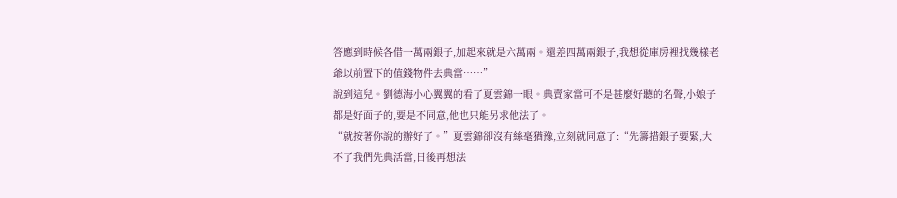答應到時候各借一萬兩銀子,加起來就是六萬兩。還差四萬兩銀子,我想從庫房裡找幾樣老爺以前置下的值錢物件去典當……”
說到這兒。劉德海小心翼翼的看了夏雲錦一眼。典賣家當可不是甚麼好聽的名聲,小娘子都是好面子的,要是不同意,他也只能另求他法了。
“就按著你說的辦好了。”夏雲錦卻沒有絲毫猶豫,立刻就同意了:“先籌措銀子要緊,大不了我們先典活當,日後再想法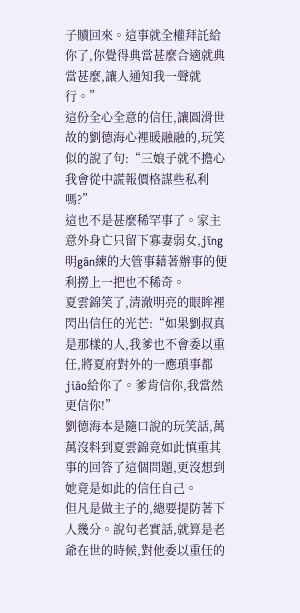子贖回來。這事就全權拜託給你了,你覺得典當甚麼合適就典當甚麼,讓人通知我一聲就行。”
這份全心全意的信任,讓圓滑世故的劉德海心裡暖融融的,玩笑似的說了句:“三娘子就不擔心我會從中謊報價格謀些私利嗎?”
這也不是甚麼稀罕事了。家主意外身亡只留下寡妻弱女,jīng明gān練的大管事藉著辦事的便利撈上一把也不稀奇。
夏雲錦笑了,清澈明亮的眼眸裡閃出信任的光芒:“如果劉叔真是那樣的人,我爹也不會委以重任,將夏府對外的一應瑣事都jiāo給你了。爹肯信你,我當然更信你!”
劉德海本是隨口說的玩笑話,萬萬沒料到夏雲錦竟如此慎重其事的回答了這個問題,更沒想到她竟是如此的信任自己。
但凡是做主子的,總要提防著下人幾分。說句老實話,就算是老爺在世的時候,對他委以重任的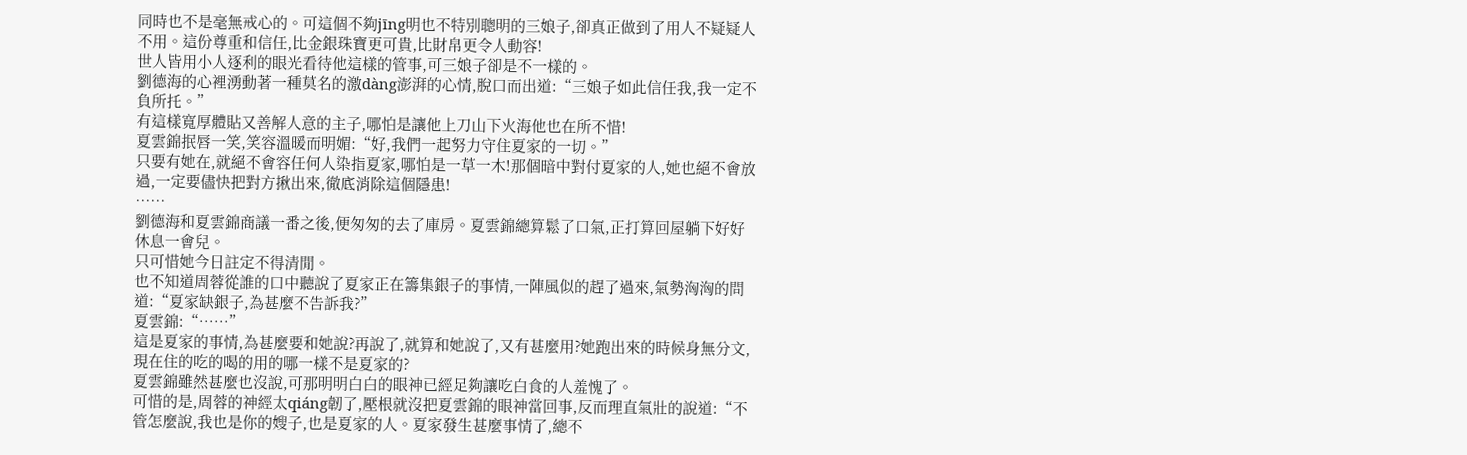同時也不是毫無戒心的。可這個不夠jīng明也不特別聰明的三娘子,卻真正做到了用人不疑疑人不用。這份尊重和信任,比金銀珠寶更可貴,比財帛更令人動容!
世人皆用小人逐利的眼光看待他這樣的管事,可三娘子卻是不一樣的。
劉德海的心裡湧動著一種莫名的激dàng澎湃的心情,脫口而出道:“三娘子如此信任我,我一定不負所托。”
有這樣寬厚體貼又善解人意的主子,哪怕是讓他上刀山下火海他也在所不惜!
夏雲錦抿唇一笑,笑容溫暖而明媚:“好,我們一起努力守住夏家的一切。”
只要有她在,就絕不會容任何人染指夏家,哪怕是一草一木!那個暗中對付夏家的人,她也絕不會放過,一定要儘快把對方揪出來,徹底消除這個隱患!
……
劉德海和夏雲錦商議一番之後,便匆匆的去了庫房。夏雲錦總算鬆了口氣,正打算回屋躺下好好休息一會兒。
只可惜她今日註定不得清閒。
也不知道周蓉從誰的口中聽說了夏家正在籌集銀子的事情,一陣風似的趕了過來,氣勢洶洶的問道:“夏家缺銀子,為甚麼不告訴我?”
夏雲錦:“……”
這是夏家的事情,為甚麼要和她說?再說了,就算和她說了,又有甚麼用?她跑出來的時候身無分文,現在住的吃的喝的用的哪一樣不是夏家的?
夏雲錦雖然甚麼也沒說,可那明明白白的眼神已經足夠讓吃白食的人羞愧了。
可惜的是,周蓉的神經太qiáng韌了,壓根就沒把夏雲錦的眼神當回事,反而理直氣壯的說道:“不管怎麼說,我也是你的嫂子,也是夏家的人。夏家發生甚麼事情了,總不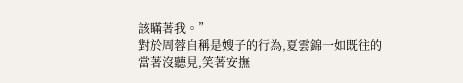該瞞著我。”
對於周蓉自稱是嫂子的行為,夏雲錦一如既往的當著沒聽見,笑著安撫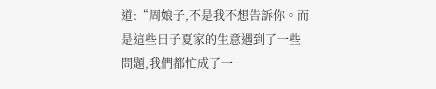道:“周娘子,不是我不想告訴你。而是這些日子夏家的生意遇到了一些問題,我們都忙成了一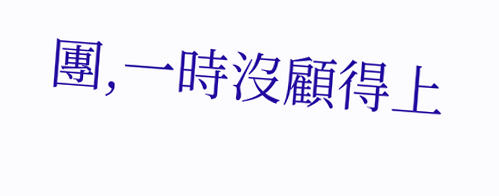團,一時沒顧得上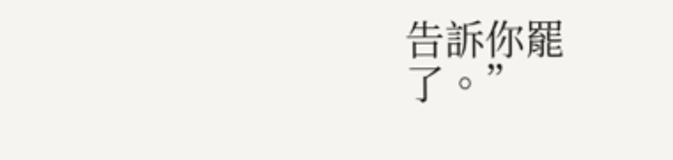告訴你罷了。”